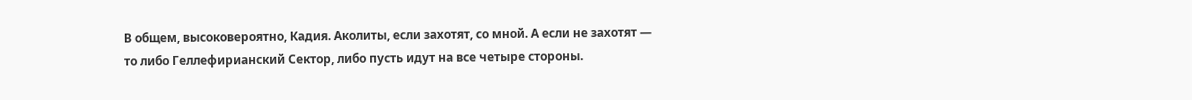В общем, высоковероятно, Кадия. Аколиты, если захотят, со мной. А если не захотят — то либо Геллефирианский Сектор, либо пусть идут на все четыре стороны.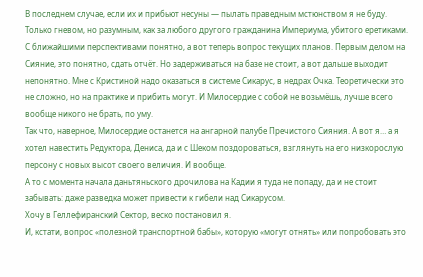В последнем случае, если их и прибьют несуны — пылать праведным мстюнством я не буду. Только гневом, но разумным, как за любого другого гражданина Империума, убитого еретиками.
С ближайшими перспективами понятно, а вот теперь вопрос текущих планов. Первым делом на Сияние, это понятно, сдать отчёт. Но задерживаться на базе не стоит, а вот дальше выходит непонятно. Мне с Кристиной надо оказаться в системе Сикарус, в недрах Очка. Теоретически это не сложно, но на практике и прибить могут. И Милосердие с собой не возьмёшь, лучше всего вообще никого не брать, по уму.
Так что, наверное, Милосердие останется на ангарной палубе Пречистого Сияния. А вот я… а я хотел навестить Редуктора, Дениса, да и с Шеком поздороваться, взглянуть на его низкорослую персону с новых высот своего величия. И вообще.
А то с момента начала даньтяньского дрочилова на Кадии я туда не попаду, да и не стоит забывать: даже разведка может привести к гибели над Сикарусом.
Хочу в Геллефиранский Сектор, веско постановил я.
И, кстати, вопрос «полезной транспортной бабы», которую «могут отнять» или попробовать это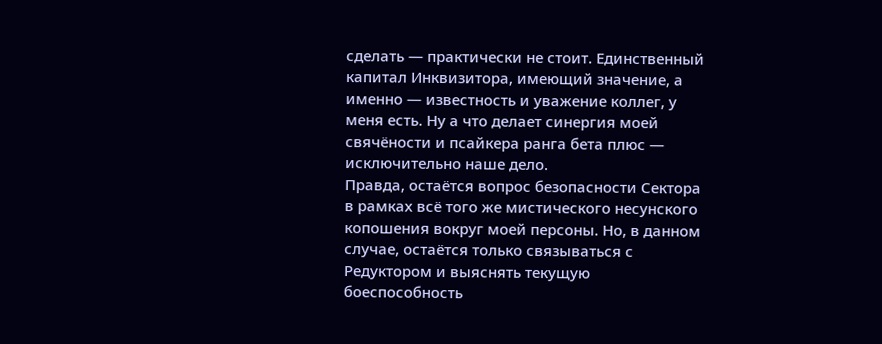сделать — практически не стоит. Единственный капитал Инквизитора, имеющий значение, а именно — известность и уважение коллег, у меня есть. Ну а что делает синергия моей свячёности и псайкера ранга бета плюс — исключительно наше дело.
Правда, остаётся вопрос безопасности Сектора в рамках всё того же мистического несунского копошения вокруг моей персоны. Но, в данном случае, остаётся только связываться с Редуктором и выяснять текущую боеспособность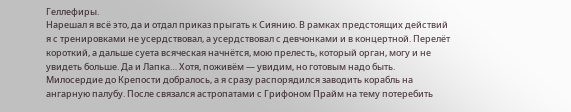Геллефиры.
Нарешал я всё это, да и отдал приказ прыгать к Сиянию. В рамках предстоящих действий я с тренировками не усердствовал, а усердствовал с девчонками и в концертной. Перелёт короткий, а дальше суета всяческая начнётся, мою прелесть, который орган, могу и не увидеть больше. Да и Лапка… Хотя, поживём — увидим, но готовым надо быть.
Милосердие до Крепости добралось, а я сразу распорядился заводить корабль на ангарную палубу. После связался астропатами с Грифоном Прайм на тему потеребить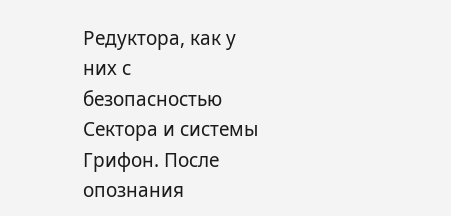Редуктора, как у них с безопасностью Сектора и системы Грифон. После опознания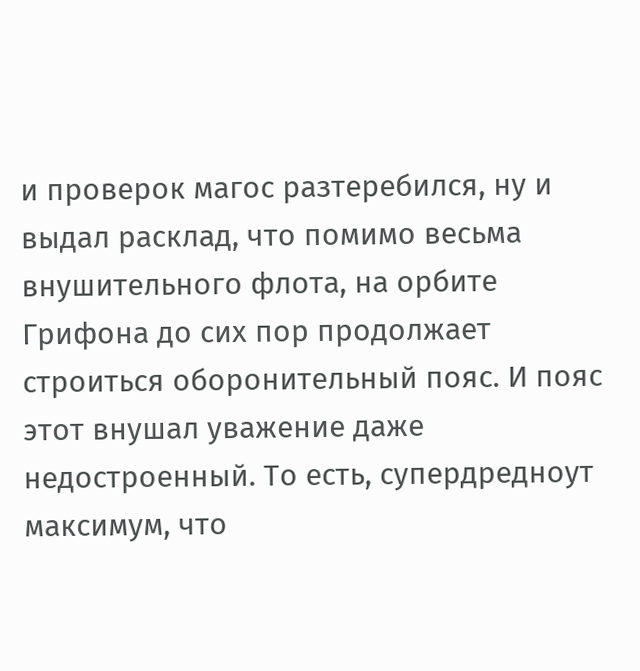и проверок магос разтеребился, ну и выдал расклад, что помимо весьма внушительного флота, на орбите Грифона до сих пор продолжает строиться оборонительный пояс. И пояс этот внушал уважение даже недостроенный. То есть, супердредноут максимум, что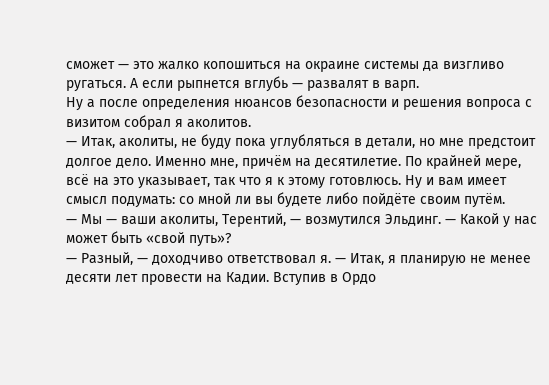сможет — это жалко копошиться на окраине системы да визгливо ругаться. А если рыпнется вглубь — развалят в варп.
Ну а после определения нюансов безопасности и решения вопроса с визитом собрал я аколитов.
— Итак, аколиты, не буду пока углубляться в детали, но мне предстоит долгое дело. Именно мне, причём на десятилетие. По крайней мере, всё на это указывает, так что я к этому готовлюсь. Ну и вам имеет смысл подумать: со мной ли вы будете либо пойдёте своим путём.
— Мы — ваши аколиты, Терентий, — возмутился Эльдинг. — Какой у нас может быть «свой путь»?
— Разный, — доходчиво ответствовал я. — Итак, я планирую не менее десяти лет провести на Кадии. Вступив в Ордо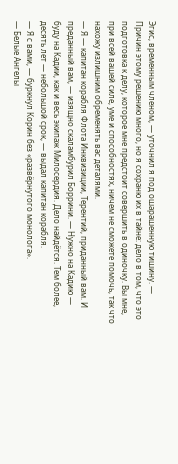Эгис, временным членом, — уточнил я под ошарашенную тишину. — Причин этому решению много, но я сохраню их в тайне: дело в том, что это подготовка к делу, которое мне предстоит совершить в одиночку. Вы мне, при всей вашей силе, уме и способностях, ничем не сможете помочь, так что нахожу излишним обременять вас деталями.
— Я — капитан корабля Флота Инквизиции, Терентий, приданный вам. И преданный вам, — изящно скаламбурил Боррини. — Нужно на Кадию — буду на Кадии, как и весь экипаж Милосердия. Дело найдётся. Тем более, десять лет — небольшой срок, — выдал капитан корабля.
— Я с вами, — буркнул Корин без «развёрнутого монолога».
— Белые Ангелы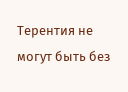Терентия не могут быть без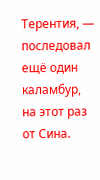Терентия, — последовал ещё один каламбур, на этот раз от Сина.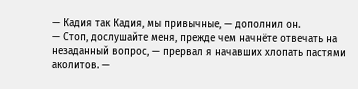— Кадия так Кадия, мы привычные, — дополнил он.
— Стоп, дослушайте меня, прежде чем начнёте отвечать на незаданный вопрос, — прервал я начавших хлопать пастями аколитов. —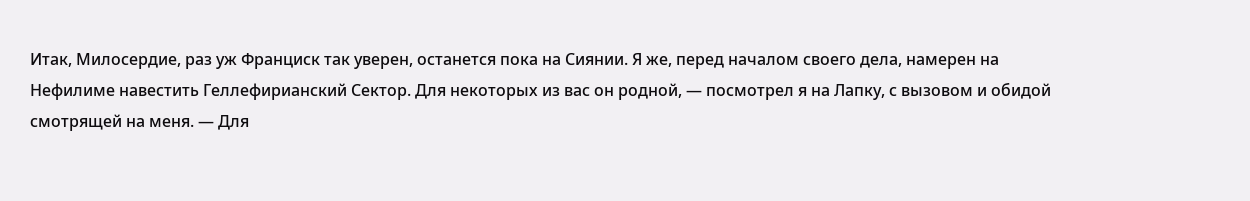Итак, Милосердие, раз уж Франциск так уверен, останется пока на Сиянии. Я же, перед началом своего дела, намерен на Нефилиме навестить Геллефирианский Сектор. Для некоторых из вас он родной, — посмотрел я на Лапку, с вызовом и обидой смотрящей на меня. — Для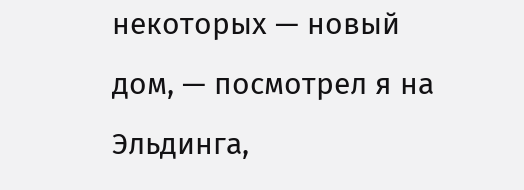некоторых — новый дом, — посмотрел я на Эльдинга,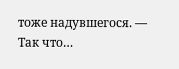тоже надувшегося. — Так что…